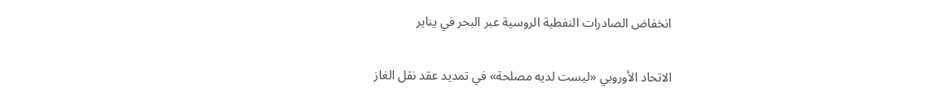انخفاض الصادرات النفطية الروسية عبر البحر في يناير

الاتحاد الأوروبي «ليست لديه مصلحة» في تمديد عقد نقل الغاز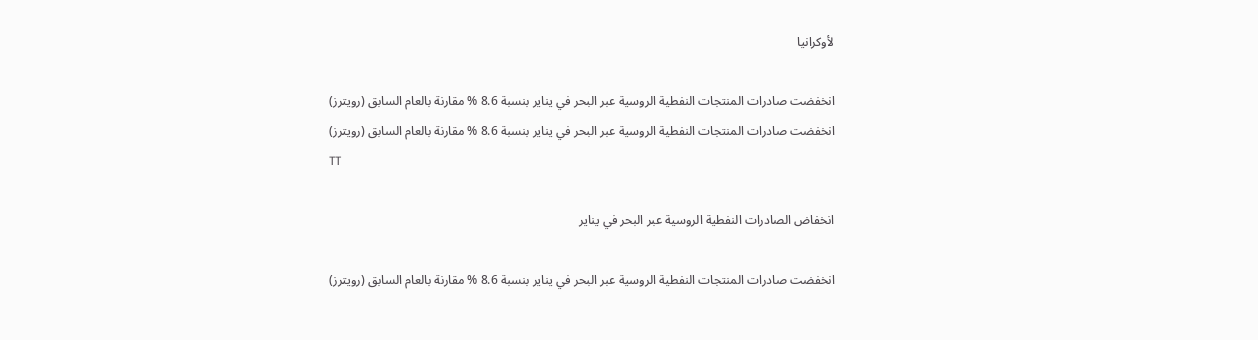لأوكرانيا

انخفضت صادرات المنتجات النفطية الروسية عبر البحر في يناير بنسبة 8.6 % مقارنة بالعام السابق (رويترز)
انخفضت صادرات المنتجات النفطية الروسية عبر البحر في يناير بنسبة 8.6 % مقارنة بالعام السابق (رويترز)
TT

انخفاض الصادرات النفطية الروسية عبر البحر في يناير

انخفضت صادرات المنتجات النفطية الروسية عبر البحر في يناير بنسبة 8.6 % مقارنة بالعام السابق (رويترز)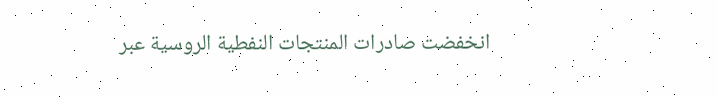انخفضت صادرات المنتجات النفطية الروسية عبر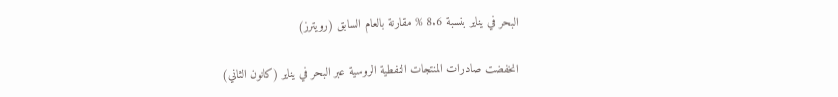البحر في يناير بنسبة 8.6 % مقارنة بالعام السابق (رويترز)

انخفضت صادرات المنتجات النفطية الروسية عبر البحر في يناير (كانون الثاني)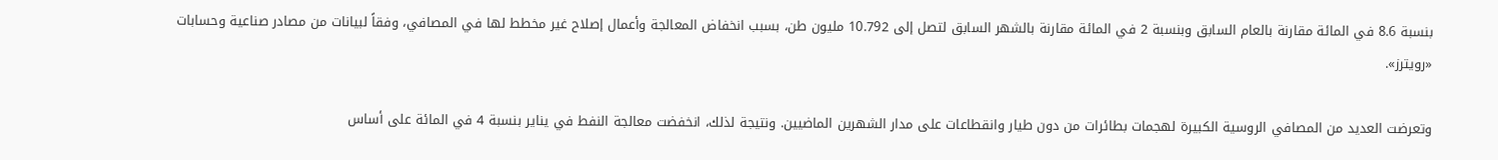بنسبة 8.6 في المائة مقارنة بالعام السابق وبنسبة 2 في المائة مقارنة بالشهر السابق لتصل إلى 10.792 مليون طن، بسبب انخفاض المعالجة وأعمال إصلاح غير مخطط لها في المصافي، وفقاً لبيانات من مصادر صناعية وحسابات «رويترز».

وتعرضت العديد من المصافي الروسية الكبيرة لهجمات بطائرات من دون طيار وانقطاعات على مدار الشهرين الماضيين. ونتيجة لذلك، انخفضت معالجة النفط في يناير بنسبة 4 في المائة على أساس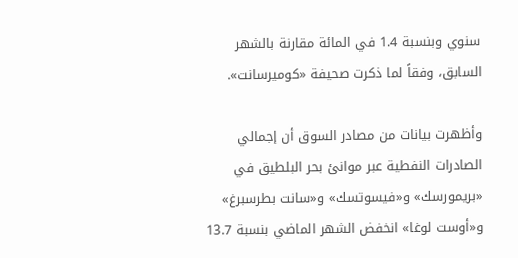سنوي وبنسبة 1.4 في المائة مقارنة بالشهر السابق، وفقاً لما ذكرت صحيفة «كوميرسانت».

وأظهرت بيانات من مصادر السوق أن إجمالي الصادرات النفطية عبر موانئ بحر البلطيق في «بريمورسك» و«فيسوتسك» و«سانت بطرسبرغ» و«أوست لوغا» انخفض الشهر الماضي بنسبة 13.7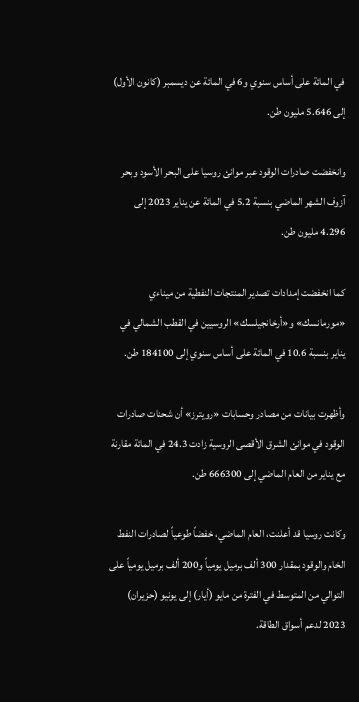في المائة على أساس سنوي و6 في المائة عن ديسمبر (كانون الأول) إلى 5.646 مليون طن.

وانخفضت صادرات الوقود عبر موانئ روسيا على البحر الأسود وبحر آزوف الشهر الماضي بنسبة 5.2 في المائة عن يناير 2023 إلى 4.296 مليون طن.

كما انخفضت إمدادات تصدير المنتجات النفطية من ميناءي «مورمانسك» و«أرخانجيلسك» الروسيين في القطب الشمالي في يناير بنسبة 10.6 في المائة على أساس سنوي إلى 184100 طن.

وأظهرت بيانات من مصادر وحسابات «رويترز» أن شحنات صادرات الوقود في موانئ الشرق الأقصى الروسية زادت 24.3 في المائة مقارنة مع يناير من العام الماضي إلى 666300 طن.

وكانت روسيا قد أعلنت، العام الماضي، خفضاً طوعياً لصادرات النفط الخام والوقود بمقدار 300 ألف برميل يومياً و200 ألف برميل يومياً على التوالي من المتوسط في الفترة من مايو (أيار) إلى يونيو (حزيران) 2023 لدعم أسواق الطاقة.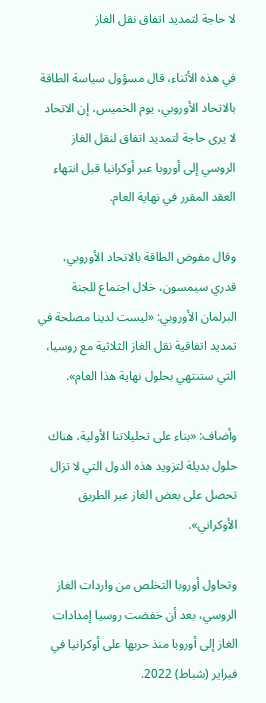لا حاجة لتمديد اتفاق نقل الغاز

في هذه الأثناء، قال مسؤول سياسة الطاقة بالاتحاد الأوروبي، يوم الخميس، إن الاتحاد لا يرى حاجة لتمديد اتفاق لنقل الغاز الروسي إلى أوروبا عبر أوكرانيا قبل انتهاء العقد المقرر في نهاية العام.

وقال مفوض الطاقة بالاتحاد الأوروبي، قدري سيمسون، خلال اجتماع للجنة البرلمان الأوروبي: «ليست لدينا مصلحة في تمديد اتفاقية نقل الغاز الثلاثية مع روسيا، التي ستنتهي بحلول نهاية هذا العام».

وأضاف: «بناء على تحليلاتنا الأولية، هناك حلول بديلة لتزويد هذه الدول التي لا تزال تحصل على بعض الغاز عبر الطريق الأوكراني».

وتحاول أوروبا التخلص من واردات الغاز الروسي، بعد أن خفضت روسيا إمدادات الغاز إلى أوروبا منذ حربها على أوكرانيا في فبراير (شباط) 2022.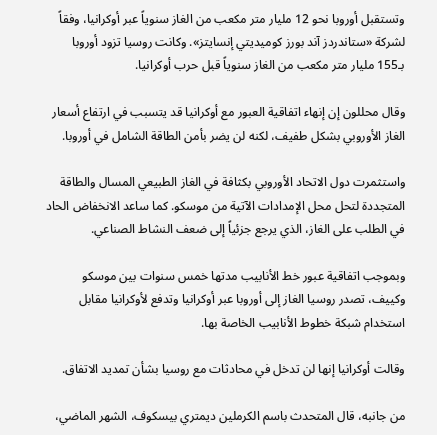وتستقبل أوروبا نحو 12 مليار متر مكعب من الغاز سنوياً عبر أوكرانيا، وفقاً لشركة «ستاندردز آند بورز كوميديتي إنسايتز». وكانت روسيا تزود أوروبا بـ155 مليار متر مكعب من الغاز سنوياً قبل حرب أوكرانيا.

وقال محللون إن إنهاء اتفاقية العبور مع أوكرانيا قد يتسبب في ارتفاع أسعار الغاز الأوروبي بشكل طفيف، لكنه لن يضر بأمن الطاقة الشامل في أوروبا.

واستثمرت دول الاتحاد الأوروبي بكثافة في الغاز الطبيعي المسال والطاقة المتجددة لتحل محل الإمدادات الآتية من موسكو. كما ساعد الانخفاض الحاد في الطلب على الغاز، الذي يرجع جزئياً إلى ضعف النشاط الصناعي.

وبموجب اتفاقية عبور خط الأنابيب مدتها خمس سنوات بين موسكو وكييف، تصدر روسيا الغاز إلى أوروبا عبر أوكرانيا وتدفع لأوكرانيا مقابل استخدام شبكة خطوط الأنابيب الخاصة بها.

وقالت أوكرانيا إنها لن تدخل في محادثات مع روسيا بشأن تمديد الاتفاق.

من جانبه، قال المتحدث باسم الكرملين ديمتري بيسكوف، الشهر الماضي،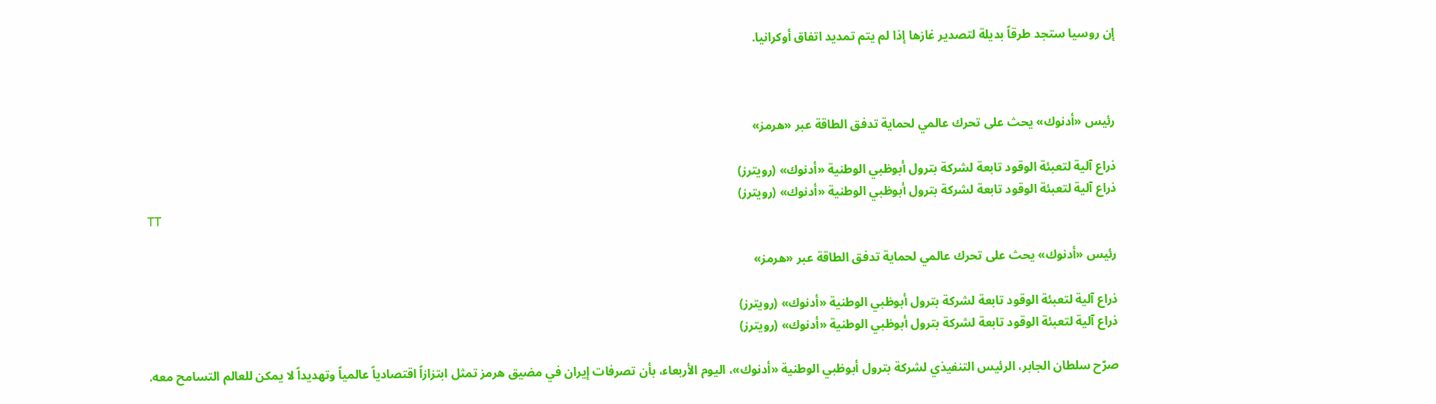إن روسيا ستجد طرقاً بديلة لتصدير غازها إذا لم يتم تمديد اتفاق أوكرانيا.



رئيس «أدنوك» يحث على تحرك عالمي لحماية تدفق الطاقة عبر «هرمز»

ذراع آلية لتعبئة الوقود تابعة لشركة بترول أبوظبي الوطنية «أدنوك» (رويترز)
ذراع آلية لتعبئة الوقود تابعة لشركة بترول أبوظبي الوطنية «أدنوك» (رويترز)
TT

رئيس «أدنوك» يحث على تحرك عالمي لحماية تدفق الطاقة عبر «هرمز»

ذراع آلية لتعبئة الوقود تابعة لشركة بترول أبوظبي الوطنية «أدنوك» (رويترز)
ذراع آلية لتعبئة الوقود تابعة لشركة بترول أبوظبي الوطنية «أدنوك» (رويترز)

صرّح سلطان الجابر، الرئيس التنفيذي لشركة بترول أبوظبي الوطنية «أدنوك»، اليوم الأربعاء، بأن تصرفات إيران في مضيق هرمز تمثل ابتزازاً اقتصادياً عالمياً وتهديداً لا يمكن للعالم التسامح معه.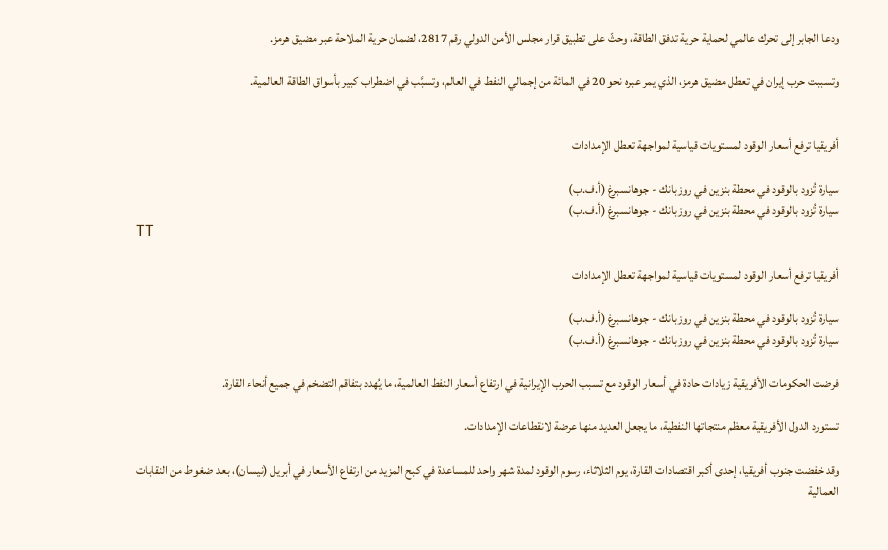ودعا الجابر إلى تحرك عالمي لحماية حرية تدفق الطاقة، وحثّ على تطبيق قرار مجلس الأمن الدولي رقم 2817، لضمان حرية الملاحة عبر مضيق هرمز.

وتسببت حرب إيران في تعطل مضيق هرمز، الذي يمر عبره نحو 20 في المائة من إجمالي النفط في العالم، وتسبَّب في اضطراب كبير بأسواق الطاقة العالمية.


أفريقيا ترفع أسعار الوقود لمستويات قياسية لمواجهة تعطل الإمدادات

سيارة تُزود بالوقود في محطة بنزين في روزبانك - جوهانسبرغ (أ.ف.ب)
سيارة تُزود بالوقود في محطة بنزين في روزبانك - جوهانسبرغ (أ.ف.ب)
TT

أفريقيا ترفع أسعار الوقود لمستويات قياسية لمواجهة تعطل الإمدادات

سيارة تُزود بالوقود في محطة بنزين في روزبانك - جوهانسبرغ (أ.ف.ب)
سيارة تُزود بالوقود في محطة بنزين في روزبانك - جوهانسبرغ (أ.ف.ب)

فرضت الحكومات الأفريقية زيادات حادة في أسعار الوقود مع تسبب الحرب الإيرانية في ارتفاع أسعار النفط العالمية، ما يُهدد بتفاقم التضخم في جميع أنحاء القارة.

تستورد الدول الأفريقية معظم منتجاتها النفطية، ما يجعل العديد منها عرضة لانقطاعات الإمدادات.

وقد خفضت جنوب أفريقيا، إحدى أكبر اقتصادات القارة، يوم الثلاثاء، رسوم الوقود لمدة شهر واحد للمساعدة في كبح المزيد من ارتفاع الأسعار في أبريل (نيسان)، بعد ضغوط من النقابات العمالية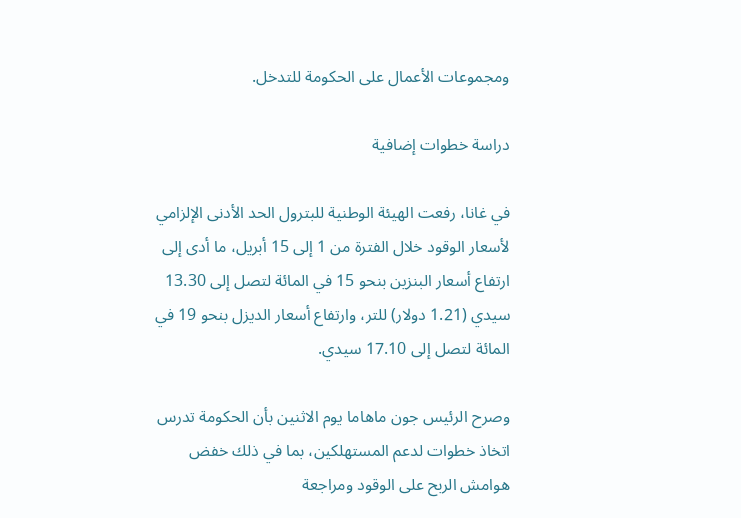ومجموعات الأعمال على الحكومة للتدخل.

دراسة خطوات إضافية

في غانا، رفعت الهيئة الوطنية للبترول الحد الأدنى الإلزامي لأسعار الوقود خلال الفترة من 1 إلى 15 أبريل، ما أدى إلى ارتفاع أسعار البنزين بنحو 15 في المائة لتصل إلى 13.30 سيدي (1.21 دولار) للتر، وارتفاع أسعار الديزل بنحو 19 في المائة لتصل إلى 17.10 سيدي.

وصرح الرئيس جون ماهاما يوم الاثنين بأن الحكومة تدرس اتخاذ خطوات لدعم المستهلكين، بما في ذلك خفض هوامش الربح على الوقود ومراجعة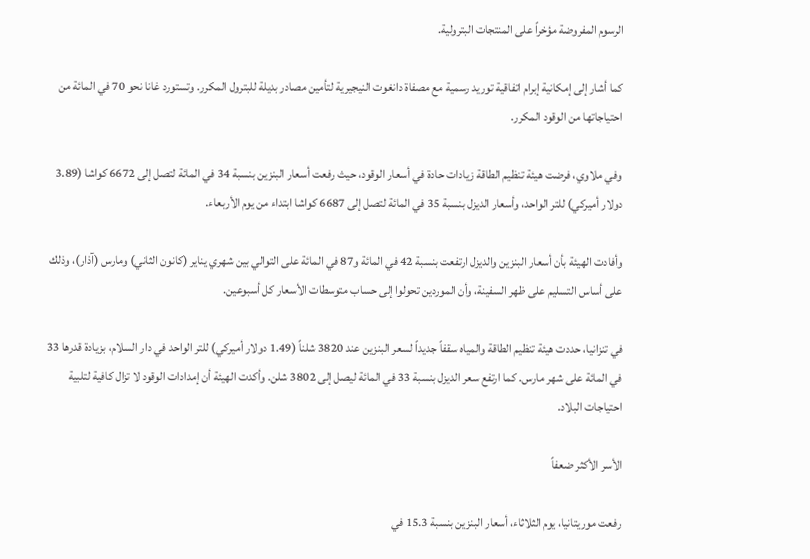الرسوم المفروضة مؤخراً على المنتجات البترولية.

كما أشار إلى إمكانية إبرام اتفاقية توريد رسمية مع مصفاة دانغوت النيجيرية لتأمين مصادر بديلة للبترول المكرر. وتستورد غانا نحو 70 في المائة من احتياجاتها من الوقود المكرر.

وفي ملاوي، فرضت هيئة تنظيم الطاقة زيادات حادة في أسعار الوقود، حيث رفعت أسعار البنزين بنسبة 34 في المائة لتصل إلى 6672 كواشا (3.89 دولار أميركي) للتر الواحد، وأسعار الديزل بنسبة 35 في المائة لتصل إلى 6687 كواشا ابتداء من يوم الأربعاء.

وأفادت الهيئة بأن أسعار البنزين والديزل ارتفعت بنسبة 42 في المائة و87 في المائة على التوالي بين شهري يناير (كانون الثاني) ومارس (آذار)، وذلك على أساس التسليم على ظهر السفينة، وأن الموردين تحولوا إلى حساب متوسطات الأسعار كل أسبوعين.

في تنزانيا، حددت هيئة تنظيم الطاقة والمياه سقفاً جديداً لسعر البنزين عند 3820 شلناً (1.49 دولار أميركي) للتر الواحد في دار السلام، بزيادة قدرها 33 في المائة على شهر مارس. كما ارتفع سعر الديزل بنسبة 33 في المائة ليصل إلى 3802 شلن. وأكدت الهيئة أن إمدادات الوقود لا تزال كافية لتلبية احتياجات البلاد.

الأسر الأكثر ضعفاً

رفعت موريتانيا، يوم الثلاثاء، أسعار البنزين بنسبة 15.3 في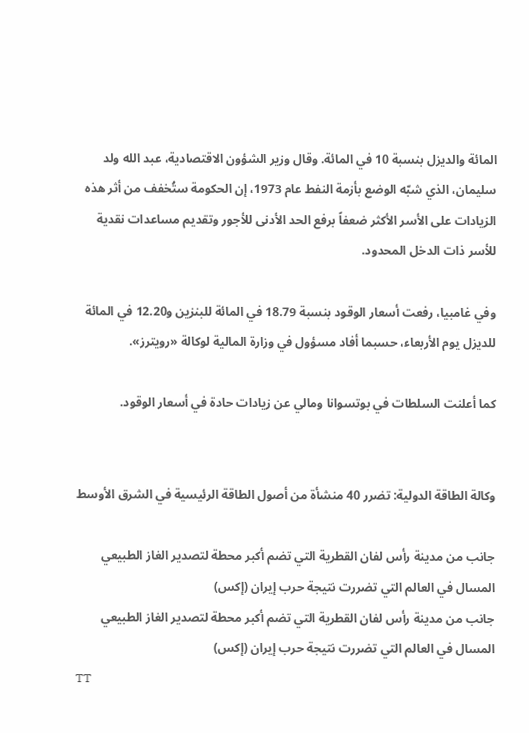المائة والديزل بنسبة 10 في المائة. وقال وزير الشؤون الاقتصادية، عبد الله ولد سليمان، الذي شبّه الوضع بأزمة النفط عام 1973، إن الحكومة ستُخفف من أثر هذه الزيادات على الأسر الأكثر ضعفاً برفع الحد الأدنى للأجور وتقديم مساعدات نقدية للأسر ذات الدخل المحدود.

وفي غامبيا، رفعت أسعار الوقود بنسبة 18.79 في المائة للبنزين و12.20 في المائة للديزل يوم الأربعاء، حسبما أفاد مسؤول في وزارة المالية لوكالة «رويترز».

كما أعلنت السلطات في بوتسوانا ومالي عن زيادات حادة في أسعار الوقود.


وكالة الطاقة الدولية: تضرر 40 منشأة من أصول الطاقة الرئيسية في الشرق الأوسط

جانب من مدينة رأس لفان القطرية التي تضم أكبر محطة لتصدير الغاز الطبيعي المسال في العالم التي تضررت نتيجة حرب إيران (إكس)
جانب من مدينة رأس لفان القطرية التي تضم أكبر محطة لتصدير الغاز الطبيعي المسال في العالم التي تضررت نتيجة حرب إيران (إكس)
TT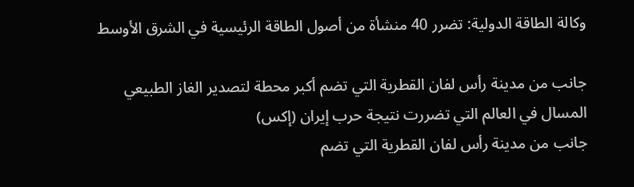وكالة الطاقة الدولية: تضرر 40 منشأة من أصول الطاقة الرئيسية في الشرق الأوسط

جانب من مدينة رأس لفان القطرية التي تضم أكبر محطة لتصدير الغاز الطبيعي المسال في العالم التي تضررت نتيجة حرب إيران (إكس)
جانب من مدينة رأس لفان القطرية التي تضم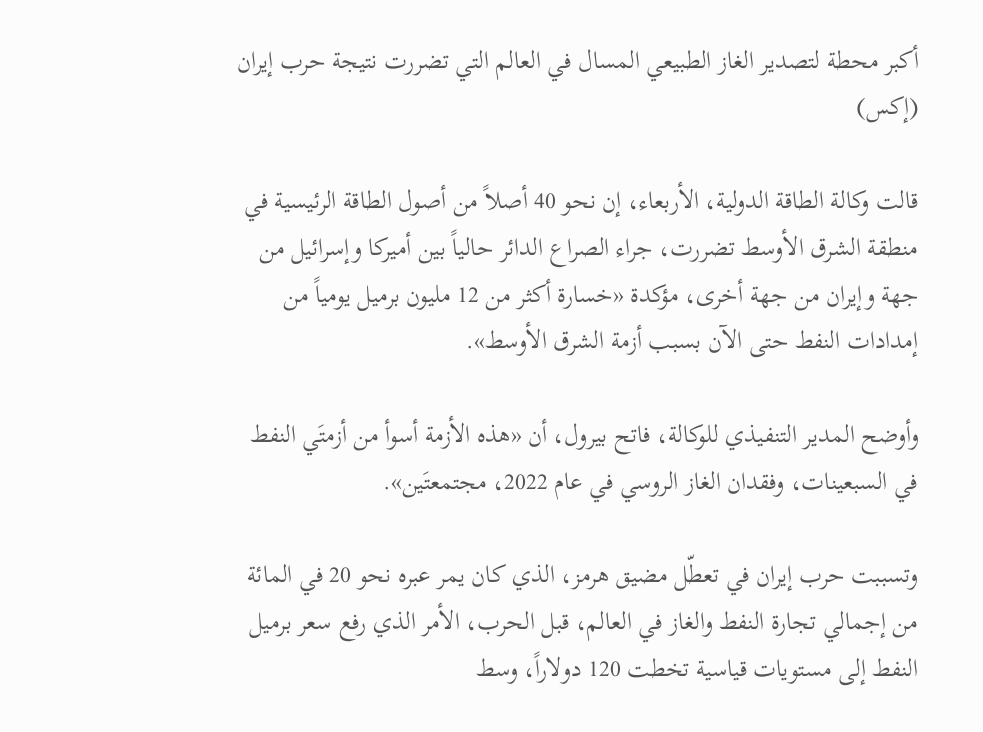أكبر محطة لتصدير الغاز الطبيعي المسال في العالم التي تضررت نتيجة حرب إيران (إكس)

قالت وكالة الطاقة الدولية، الأربعاء، إن نحو 40 أصلاً من أصول الطاقة الرئيسية في منطقة الشرق الأوسط تضررت، جراء الصراع الدائر حالياً بين أميركا وإسرائيل من جهة وإيران من جهة أخرى، مؤكدة «خسارة أكثر من 12 مليون برميل يومياً من إمدادات النفط حتى الآن بسبب أزمة الشرق الأوسط».

وأوضح المدير التنفيذي للوكالة، فاتح بيرول، أن «هذه الأزمة أسوأ من أزمتَي النفط في السبعينات، وفقدان الغاز الروسي في عام 2022، مجتمعتَين».

وتسببت حرب إيران في تعطّل مضيق هرمز، الذي كان يمر عبره نحو 20 في المائة من إجمالي تجارة النفط والغاز في العالم، قبل الحرب، الأمر الذي رفع سعر برميل النفط إلى مستويات قياسية تخطت 120 دولاراً، وسط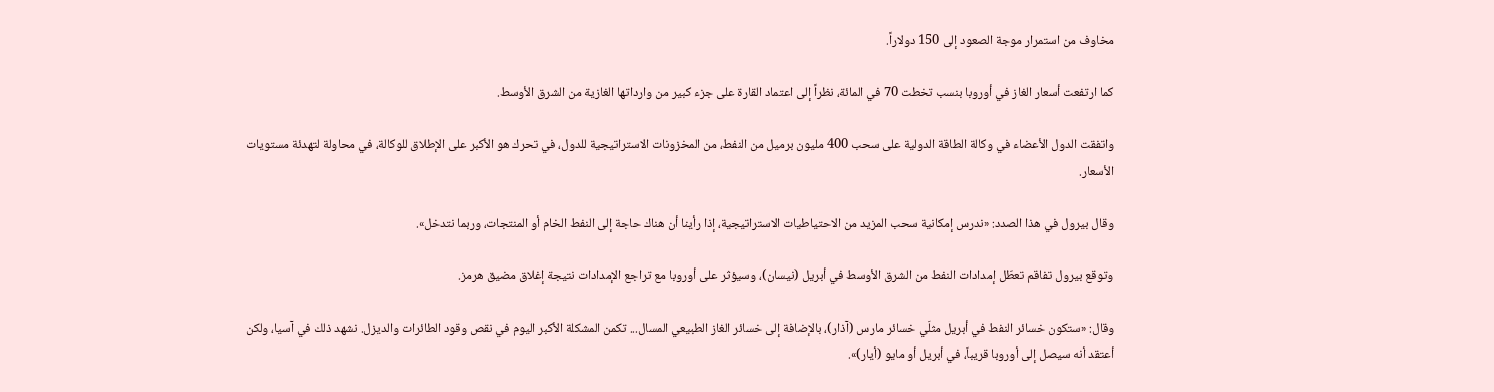مخاوف من استمرار موجة الصعود إلى 150 دولاراً.

كما ارتفعت أسعار الغاز في أوروبا بنسب تخطت 70 في المائة، نظراً إلى اعتماد القارة على جزء كبير من وارداتها الغازية من الشرق الأوسط.

واتفقت الدول الأعضاء في وكالة الطاقة الدولية على سحب 400 مليون برميل من النفط، من المخزونات الاستراتيجية للدول، في تحرك هو الأكبر على الإطلاق للوكالة، في محاولة لتهدئة مستويات الأسعار.

وقال بيرول في هذا الصدد: «ندرس إمكانية سحب المزيد من الاحتياطيات الاستراتيجية، إذا رأينا أن هناك حاجة إلى النفط الخام أو المنتجات، وربما نتدخل».

وتوقع بيرول تفاقم تعطّل إمدادات النفط ‌من الشرق ‌الأوسط ‌في أبريل (نيسان)، وسيؤثر على أوروبا مع تراجع الإمدادات نتيجة إغلاق مضيق هرمز.

وقال: «ستكون خسائر ‌النفط ‌في أبريل ‌مثلَي خسائر ‌مارس (آذار)، بالإضافة إلى خسائر الغاز الطبيعي المسال... تكمن ‌المشكلة الأكبر اليوم في نقص وقود الطائرات والديزل. نشهد ذلك في آسيا، ولكن أعتقد أنه سيصل إلى أوروبا قريباً، في أبريل أو مايو (أيار)».